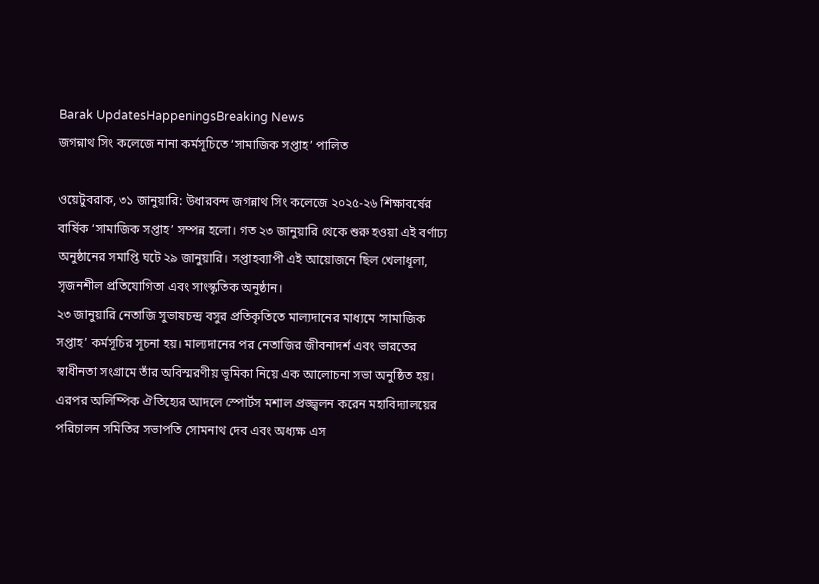Barak UpdatesHappeningsBreaking News
জগন্নাথ সিং কলেজে নানা কর্মসূচিতে ‘সামাজিক সপ্তাহ’ পালিত

ওয়েটুবরাক, ৩১ জানুয়ারি: উধারবন্দ জগন্নাথ সিং কলেজে ২০২৫-২৬ শিক্ষাবর্ষের বার্ষিক ‘সামাজিক সপ্তাহ’ সম্পন্ন হলো। গত ২৩ জানুয়ারি থেকে শুরু হওয়া এই বর্ণাঢ্য অনুষ্ঠানের সমাপ্তি ঘটে ২৯ জানুয়ারি। সপ্তাহব্যাপী এই আয়োজনে ছিল খেলাধূলা, সৃজনশীল প্রতিযোগিতা এবং সাংস্কৃতিক অনুষ্ঠান।
২৩ জানুয়ারি নেতাজি সুভাষচন্দ্র বসুর প্রতিকৃতিতে মাল্যদানের মাধ্যমে ‘সামাজিক সপ্তাহ’ কর্মসূচির সূচনা হয়। মাল্যদানের পর নেতাজির জীবনাদর্শ এবং ভারতের স্বাধীনতা সংগ্রামে তাঁর অবিস্মরণীয় ভূমিকা নিয়ে এক আলোচনা সভা অনুষ্ঠিত হয়। এরপর অলিম্পিক ঐতিহ্যের আদলে স্পোর্টস মশাল প্রজ্জ্বলন করেন মহাবিদ্যালয়ের পরিচালন সমিতির সভাপতি সোমনাথ দেব এবং অধ্যক্ষ এস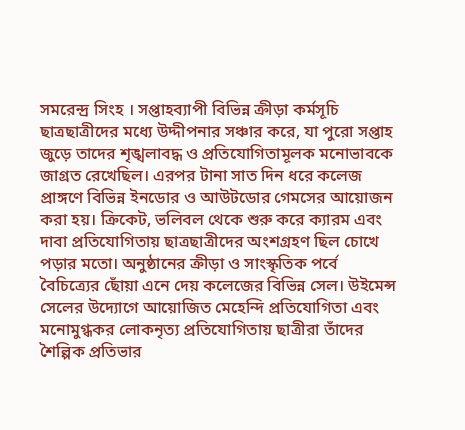সমরেন্দ্র সিংহ । সপ্তাহব্যাপী বিভিন্ন ক্রীড়া কর্মসূচি ছাত্রছাত্রীদের মধ্যে উদ্দীপনার সঞ্চার করে, যা পুরো সপ্তাহ জুড়ে তাদের শৃঙ্খলাবদ্ধ ও প্রতিযোগিতামূলক মনোভাবকে জাগ্রত রেখেছিল। এরপর টানা সাত দিন ধরে কলেজ প্রাঙ্গণে বিভিন্ন ইনডোর ও আউটডোর গেমসের আয়োজন করা হয়। ক্রিকেট, ভলিবল থেকে শুরু করে ক্যারম এবং দাবা প্রতিযোগিতায় ছাত্রছাত্রীদের অংশগ্রহণ ছিল চোখে পড়ার মতো। অনুষ্ঠানের ক্রীড়া ও সাংস্কৃতিক পর্বে বৈচিত্র্যের ছোঁয়া এনে দেয় কলেজের বিভিন্ন সেল। উইমেন্স সেলের উদ্যোগে আয়োজিত মেহেন্দি প্রতিযোগিতা এবং মনোমুগ্ধকর লোকনৃত্য প্রতিযোগিতায় ছাত্রীরা তাঁদের শৈল্পিক প্রতিভার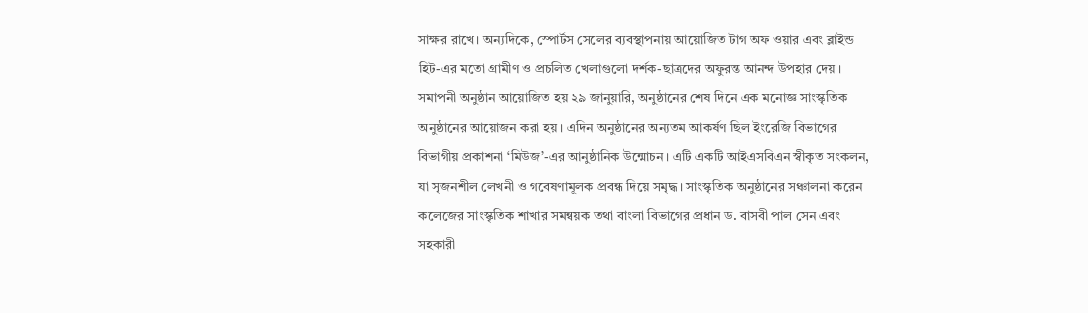সাক্ষর রাখে। অন্যদিকে, স্পোর্টস সেলের ব্যবস্থাপনায় আয়োজিত টাগ অফ ওয়ার এবং ব্লাইন্ড হিট-এর মতো গ্রামীণ ও প্রচলিত খেলাগুলো দর্শক-ছাত্রদের অফুরন্ত আনন্দ উপহার দেয়।
সমাপনী অনুষ্ঠান আয়োজিত হয় ২৯ জানুয়ারি, অনুষ্ঠানের শেষ দিনে এক মনোজ্ঞ সাংস্কৃতিক অনুষ্ঠানের আয়োজন করা হয়। এদিন অনুষ্ঠানের অন্যতম আকর্ষণ ছিল ইংরেজি বিভাগের বিভাগীয় প্রকাশনা ‘মিউজ’-এর আনুষ্ঠানিক উন্মোচন। এটি একটি আইএসবিএন স্বীকৃত সংকলন, যা সৃজনশীল লেখনী ও গবেষণামূলক প্রবন্ধ দিয়ে সমৃদ্ধ। সাংস্কৃতিক অনুষ্ঠানের সঞ্চালনা করেন কলেজের সাংস্কৃতিক শাখার সমন্বয়ক তথা বাংলা বিভাগের প্রধান ড. বাসবী পাল সেন এবং সহকারী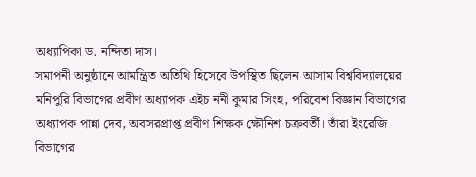অধ্যাপিকা ড. নন্দিতা দাস।
সমাপনী অনুষ্ঠানে আমন্ত্রিত অতিথি হিসেবে উপস্থিত ছিলেন আসাম বিশ্ববিদ্যালয়ের মনিপুরি বিভাগের প্রবীণ অধ্যাপক এইচ ননী কুমার সিংহ, পরিবেশ বিজ্ঞান বিভাগের অধ্যাপক পান্না দেব, অবসরপ্রাপ্ত প্রবীণ শিক্ষক ক্ষৌনিশ চক্রবর্তী। তাঁরা ইংরেজি বিভাগের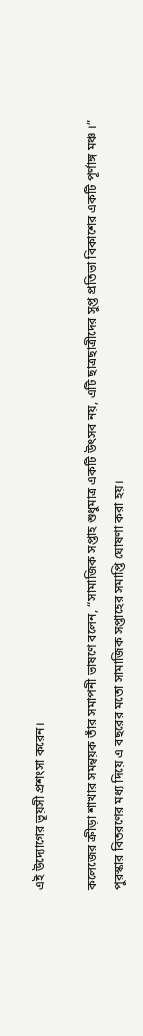এই উদ্যোগের ভূয়সী প্রশংসা করেন।

কলেজের ক্রীড়া শাখার সমন্বয়ক তাঁর সমাপনী ভাষণে বলেন, “সামাজিক সপ্তাহ শুধুমাত্র একটি উৎসব নয়, এটি ছাত্রছাত্রীদের সুপ্ত প্রতিভা বিকাশের একটি পূর্ণাঙ্গ মঞ্চ ।” পুরস্কার বিতরণের মধ্য দিয়ে এ বছরের মতো সামাজিক সপ্তাহের সমাপ্তি ঘোষণা করা হয়।